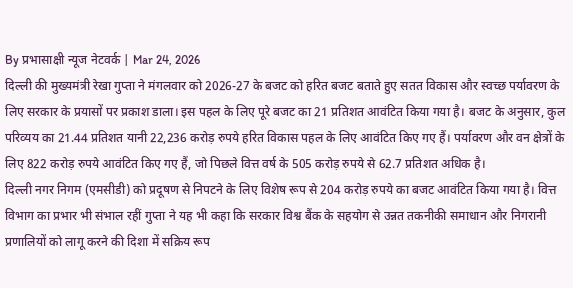By प्रभासाक्षी न्यूज नेटवर्क | Mar 24, 2026
दिल्ली की मुख्यमंत्री रेखा गुप्ता ने मंगलवार को 2026-27 के बजट को हरित बजट बताते हुए सतत विकास और स्वच्छ पर्यावरण के लिए सरकार के प्रयासों पर प्रकाश डाला। इस पहल के लिए पूरे बजट का 21 प्रतिशत आवंटित किया गया है। बजट के अनुसार, कुल परिव्यय का 21.44 प्रतिशत यानी 22,236 करोड़ रुपये हरित विकास पहल के लिए आवंटित किए गए हैं। पर्यावरण और वन क्षेत्रों के लिए 822 करोड़ रुपये आवंटित किए गए हैं, जो पिछले वित्त वर्ष के 505 करोड़ रुपये से 62.7 प्रतिशत अधिक है।
दिल्ली नगर निगम (एमसीडी) को प्रदूषण से निपटने के लिए विशेष रूप से 204 करोड़ रुपये का बजट आवंटित किया गया है। वित्त विभाग का प्रभार भी संभाल रहीं गुप्ता ने यह भी कहा कि सरकार विश्व बैंक के सहयोग से उन्नत तकनीकी समाधान और निगरानी प्रणालियों को लागू करने की दिशा में सक्रिय रूप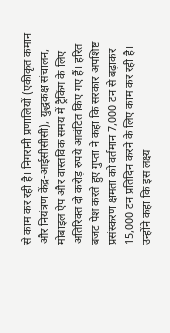से काम कर रही है। निगरानी प्रणालियों (एकीकृत कमान और नियंत्रण केंद्र-आईसीसीसी), युद्धकक्ष संचालन, मोबाइल ऐप और वास्तविक समय में ट्रैकिंग के लिए अतिरिक्त दो करोड़ रुपये आवंटित किए गए हैं। हरित बजट पेश करते हुए गुप्ता ने कहा कि सरकार अपशिष्ट प्रसंस्करण क्षमता को वर्तमान 7,000 टन से बढ़ाकर 15,000 टन प्रतिदिन करने के लिए काम कर रही है।
उन्होंने कहा कि इस लक्ष्य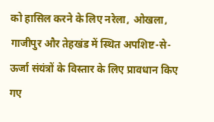को हासिल करने के लिए नरेला, ओखला, गाजीपुर और तेहखंड में स्थित अपशिष्ट-से-ऊर्जा संयंत्रों के विस्तार के लिए प्रावधान किए गए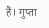हैं। गुप्ता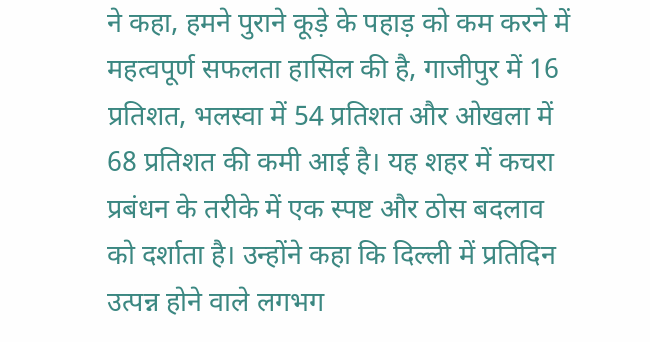ने कहा, हमने पुराने कूड़े के पहाड़ को कम करने में महत्वपूर्ण सफलता हासिल की है, गाजीपुर में 16 प्रतिशत, भलस्वा में 54 प्रतिशत और ओखला में 68 प्रतिशत की कमी आई है। यह शहर में कचरा प्रबंधन के तरीके में एक स्पष्ट और ठोस बदलाव को दर्शाता है। उन्होंने कहा कि दिल्ली में प्रतिदिन उत्पन्न होने वाले लगभग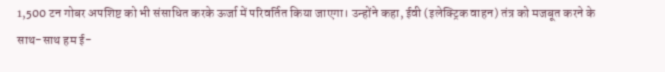1,500 टन गोबर अपशिष्ट को भी संसाधित करके ऊर्जा में परिवर्तित किया जाएगा। उन्होंने कहा, ईवी (इलेक्ट्रिक वाहन) तंत्र को मजबूत करने के साथ-साथ हम ई-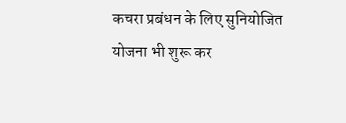कचरा प्रबंधन के लिए सुनियोजित योजना भी शुरू कर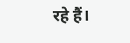रहे हैं।